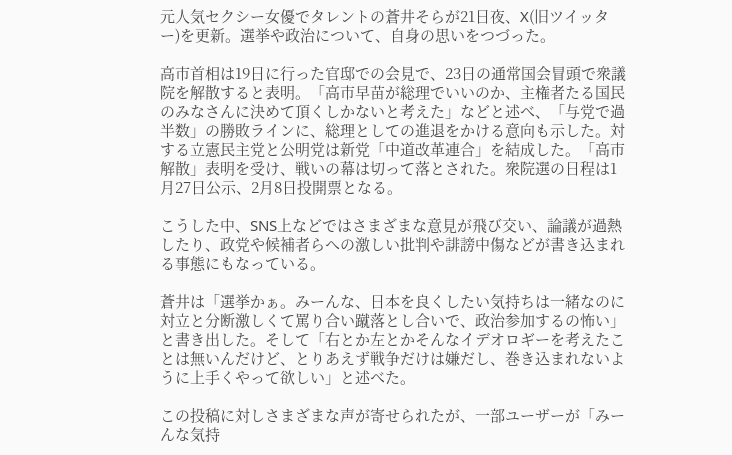元人気セクシー女優でタレントの蒼井そらが21日夜、X(旧ツイッター)を更新。選挙や政治について、自身の思いをつづった。

高市首相は19日に行った官邸での会見で、23日の通常国会冒頭で衆議院を解散すると表明。「高市早苗が総理でいいのか、主権者たる国民のみなさんに決めて頂くしかないと考えた」などと述べ、「与党で過半数」の勝敗ラインに、総理としての進退をかける意向も示した。対する立憲民主党と公明党は新党「中道改革連合」を結成した。「高市解散」表明を受け、戦いの幕は切って落とされた。衆院選の日程は1月27日公示、2月8日投開票となる。

こうした中、SNS上などではさまざまな意見が飛び交い、論議が過熱したり、政党や候補者らへの激しい批判や誹謗中傷などが書き込まれる事態にもなっている。

蒼井は「選挙かぁ。みーんな、日本を良くしたい気持ちは一緒なのに対立と分断激しくて罵り合い蹴落とし合いで、政治参加するの怖い」と書き出した。そして「右とか左とかそんなイデオロギーを考えたことは無いんだけど、とりあえず戦争だけは嫌だし、巻き込まれないように上手くやって欲しい」と述べた。

この投稿に対しさまざまな声が寄せられたが、一部ユーザーが「みーんな気持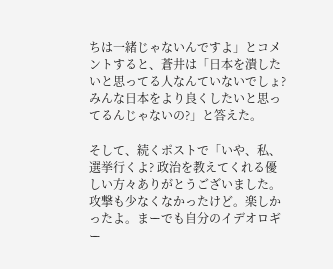ちは一緒じゃないんですよ」とコメントすると、蒼井は「日本を潰したいと思ってる人なんていないでしょ?みんな日本をより良くしたいと思ってるんじゃないの?」と答えた。

そして、続くポストで「いや、私、選挙行くよ? 政治を教えてくれる優しい方々ありがとうございました。攻撃も少なくなかったけど。楽しかったよ。まーでも自分のイデオロギー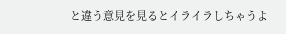と違う意見を見るとイライラしちゃうよ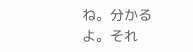ね。分かるよ。それ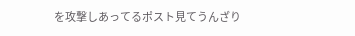を攻撃しあってるポスト見てうんざり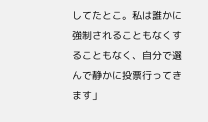してたとこ。私は誰かに強制されることもなくすることもなく、自分で選んで静かに投票行ってきます」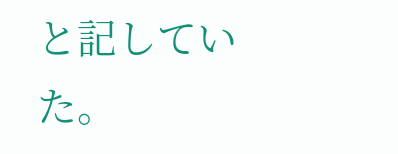と記していた。